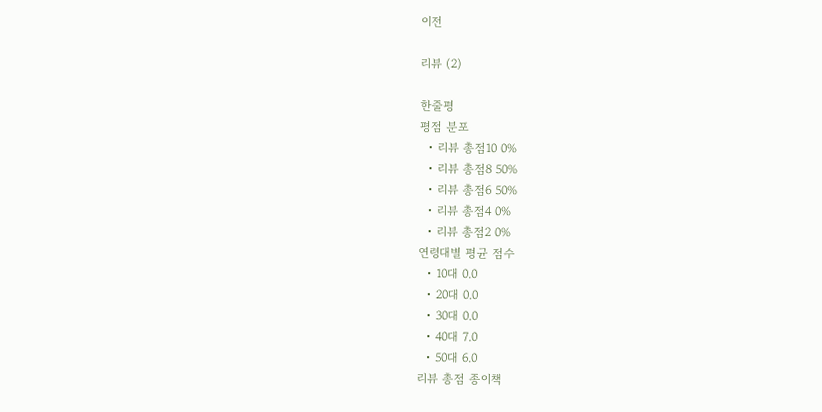이전

리뷰 (2)

한줄평
평점 분포
  • 리뷰 총점10 0%
  • 리뷰 총점8 50%
  • 리뷰 총점6 50%
  • 리뷰 총점4 0%
  • 리뷰 총점2 0%
연령대별 평균 점수
  • 10대 0.0
  • 20대 0.0
  • 30대 0.0
  • 40대 7.0
  • 50대 6.0
리뷰 총점 종이책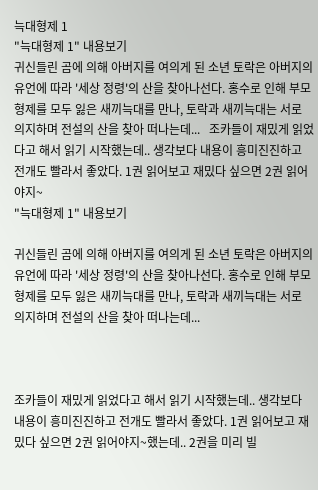늑대형제 1
"늑대형제 1" 내용보기
귀신들린 곰에 의해 아버지를 여의게 된 소년 토락은 아버지의 유언에 따라 '세상 정령'의 산을 찾아나선다. 홍수로 인해 부모 형제를 모두 잃은 새끼늑대를 만나, 토락과 새끼늑대는 서로 의지하며 전설의 산을 찾아 떠나는데...   조카들이 재밌게 읽었다고 해서 읽기 시작했는데.. 생각보다 내용이 흥미진진하고 전개도 빨라서 좋았다. 1권 읽어보고 재밌다 싶으면 2권 읽어야지~
"늑대형제 1" 내용보기

귀신들린 곰에 의해 아버지를 여의게 된 소년 토락은 아버지의 유언에 따라 '세상 정령'의 산을 찾아나선다. 홍수로 인해 부모 형제를 모두 잃은 새끼늑대를 만나, 토락과 새끼늑대는 서로 의지하며 전설의 산을 찾아 떠나는데...



조카들이 재밌게 읽었다고 해서 읽기 시작했는데.. 생각보다 내용이 흥미진진하고 전개도 빨라서 좋았다. 1권 읽어보고 재밌다 싶으면 2권 읽어야지~했는데.. 2권을 미리 빌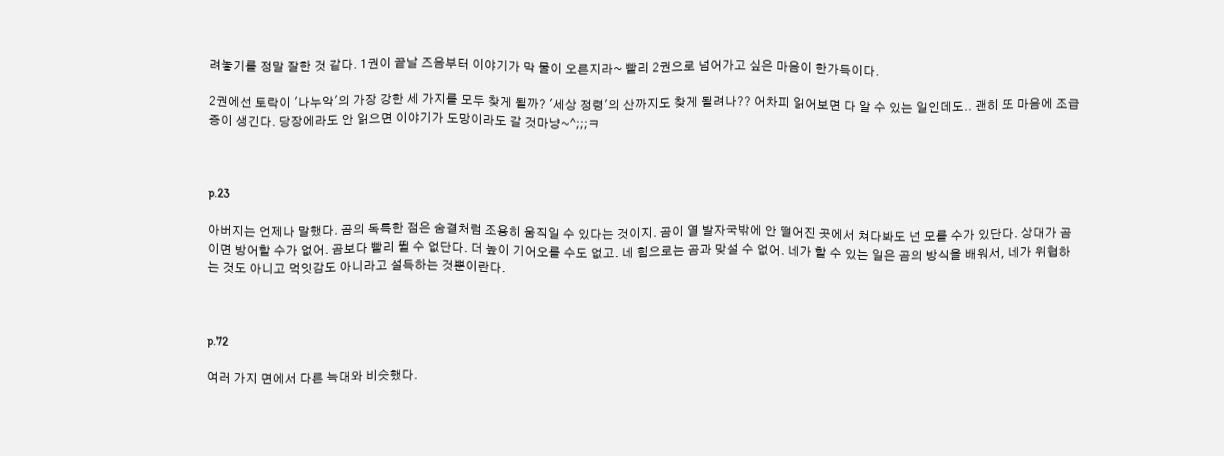려놓기를 정말 잘한 것 같다. 1권이 끝날 즈음부터 이야기가 막 물이 오른지라~ 빨리 2권으로 넘어가고 싶은 마음이 한가득이다.

2권에선 토락이 '나누악'의 가장 강한 세 가지를 모두 찾게 될까? '세상 정령'의 산까지도 찾게 될려나?? 어차피 읽어보면 다 알 수 있는 일인데도.. 괜히 또 마음에 조급증이 생긴다. 당장에라도 안 읽으면 이야기가 도망이라도 갈 것마냥~^;;;ㅋ



p.23

아버지는 언제나 말했다. 곰의 독특한 점은 숨결처럼 조용히 움직일 수 있다는 것이지. 곰이 열 발자국밖에 안 떨어진 곳에서 쳐다봐도 넌 모를 수가 있단다. 상대가 곰이면 방어할 수가 없어. 곰보다 빨리 뛸 수 없단다. 더 높이 기어오를 수도 없고. 네 힘으로는 곰과 맞설 수 없어. 네가 할 수 있는 일은 곰의 방식을 배워서, 네가 위협하는 것도 아니고 먹잇감도 아니라고 설득하는 것뿐이란다.



p.72

여러 가지 면에서 다른 늑대와 비슷했다.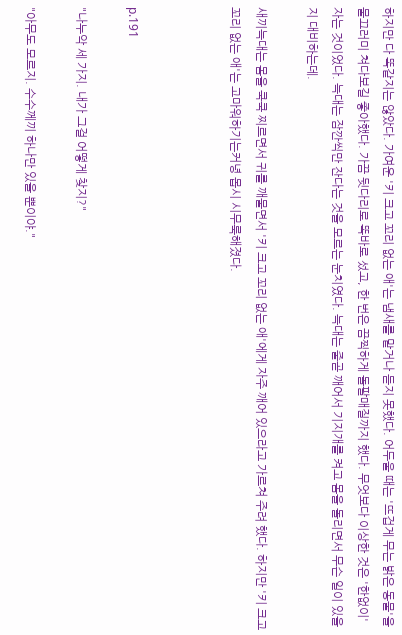하지만 다 똑같지는 않았다. 가여운 '키 크고 꼬리 없는 애'는 냄새를 맡거나 듣지 못했다. 어두울 때는 '뜨겁게 무는 밝은 동물'을 물끄러미 쳐다보길 좋아했다. 가끔 뒷다리로 똑바로 섰고, 한 번은 끔찍하게 돌팔매질까지 했다. 무엇보다 이상한 것은 '한없이' 자는 것이었다. 늑대는 잠깐씩만 잔다는 것을 모르는 눈치였다. 늑대는 줄곧 깨어서 기지개를 켜고 몸을 돌리면서 무슨 일이 있을지 대비하는데.

새끼늑대는 몸을 쿡쿡 찌르면서 귀를 깨물면서 '키 크고 꼬리 없는 애'에게 자주 깨어 있으라고 가르쳐 주려 했다. 하지만 '키 크고 꼬리 없는 애'는 고마워하기는커녕 몹시 시무룩해졌다.



p.191

"나누악 세 가지. 내가 그걸 어떻게 찾지?"

"아무도 모르지. 수수께끼 하나만 있을 뿐이야."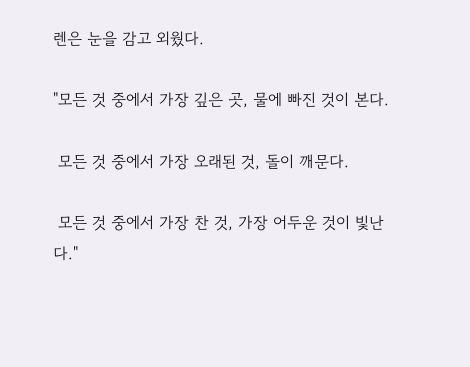렌은 눈을 감고 외웠다.

"모든 것 중에서 가장 깊은 곳, 물에 빠진 것이 본다.

 모든 것 중에서 가장 오래된 것, 돌이 깨문다.

 모든 것 중에서 가장 찬 것, 가장 어두운 것이 빛난다."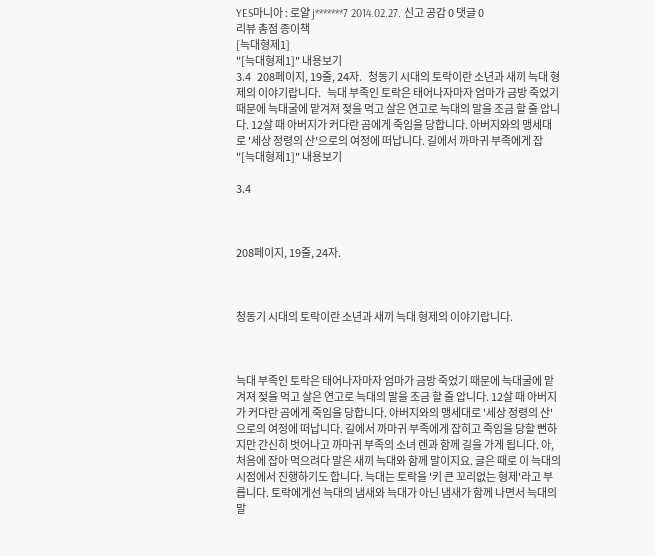YES마니아 : 로얄 j*******7 2014.02.27. 신고 공감 0 댓글 0
리뷰 총점 종이책
[늑대형제1]
"[늑대형제1]" 내용보기
3.4   208페이지, 19줄, 24자.   청동기 시대의 토락이란 소년과 새끼 늑대 형제의 이야기랍니다.   늑대 부족인 토락은 태어나자마자 엄마가 금방 죽었기 때문에 늑대굴에 맡겨져 젖을 먹고 살은 연고로 늑대의 말을 조금 할 줄 압니다. 12살 때 아버지가 커다란 곰에게 죽임을 당합니다. 아버지와의 맹세대로 '세상 정령의 산'으로의 여정에 떠납니다. 길에서 까마귀 부족에게 잡
"[늑대형제1]" 내용보기

3.4



208페이지, 19줄, 24자.



청동기 시대의 토락이란 소년과 새끼 늑대 형제의 이야기랍니다.



늑대 부족인 토락은 태어나자마자 엄마가 금방 죽었기 때문에 늑대굴에 맡겨져 젖을 먹고 살은 연고로 늑대의 말을 조금 할 줄 압니다. 12살 때 아버지가 커다란 곰에게 죽임을 당합니다. 아버지와의 맹세대로 '세상 정령의 산'으로의 여정에 떠납니다. 길에서 까마귀 부족에게 잡히고 죽임을 당할 뻔하지만 간신히 벗어나고 까마귀 부족의 소녀 렌과 함께 길을 가게 됩니다. 아, 처음에 잡아 먹으려다 말은 새끼 늑대와 함께 말이지요. 글은 때로 이 늑대의 시점에서 진행하기도 합니다. 늑대는 토락을 '키 큰 꼬리없는 형제'라고 부릅니다. 토락에게선 늑대의 냄새와 늑대가 아닌 냄새가 함께 나면서 늑대의 말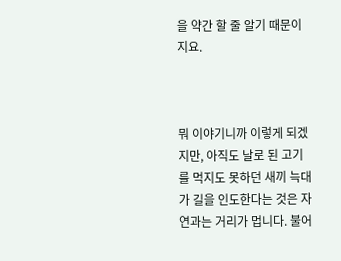을 약간 할 줄 알기 때문이지요.



뭐 이야기니까 이렇게 되겠지만, 아직도 날로 된 고기를 먹지도 못하던 새끼 늑대가 길을 인도한다는 것은 자연과는 거리가 멉니다. 불어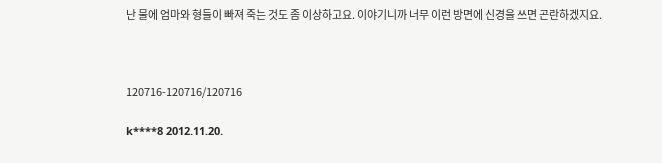난 물에 엄마와 형들이 빠져 죽는 것도 좀 이상하고요. 이야기니까 너무 이런 방면에 신경을 쓰면 곤란하겠지요.



120716-120716/120716

k****8 2012.11.20.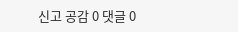신고 공감 0 댓글 0